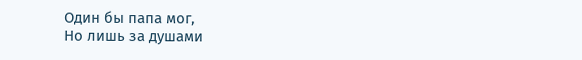Один бы папа мог,
Но лишь за душами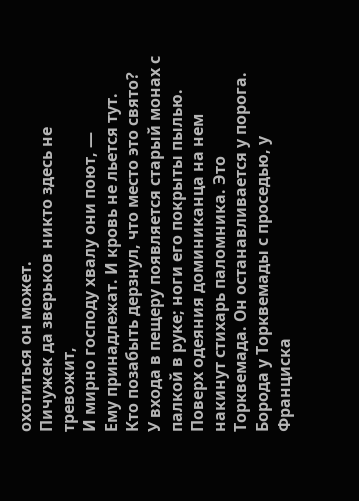охотиться он может.
Пичужек да зверьков никто здесь не тревожит,
И мирно господу хвалу они поют, —
Ему принадлежат. И кровь не льется тут.
Кто позабыть дерзнул, что место это свято?
У входа в пещеру появляется старый монах с палкой в руке; ноги его покрыты пылью. Поверх одеяния доминиканца на нем накинут стихарь паломника. Это Торквемада. Он останавливается у порога. Борода у Торквемады с проседью, у Франциска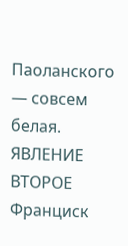Паоланского — совсем белая.
ЯВЛЕНИЕ ВТОРОЕ
Франциск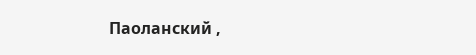Паоланский ,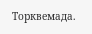Торквемада.